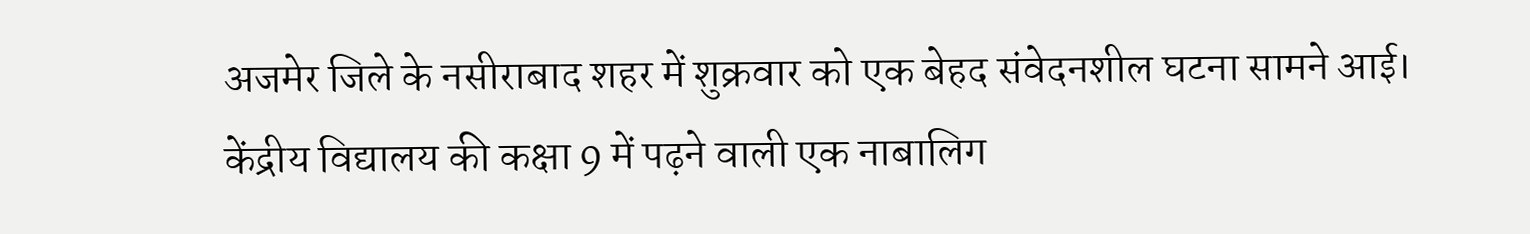अजमेर जिले के नसीराबाद शहर में शुक्रवार को एक बेहद संवेदनशील घटना सामने आई। केंद्रीय विद्यालय की कक्षा 9 में पढ़ने वाली एक नाबालिग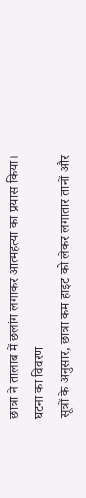छात्रा ने तालाब में छलांग लगाकर आत्महत्या का प्रयास किया।
घटना का विवरण
सूत्रों के अनुसार, छात्रा कम हाइट को लेकर लगातार तानों और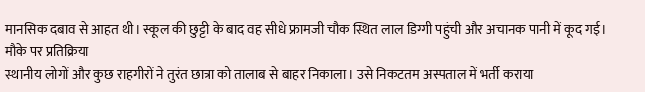मानसिक दबाव से आहत थी। स्कूल की छुट्टी के बाद वह सीधे फ्रामजी चौक स्थित लाल डिग्गी पहुंची और अचानक पानी में कूद गई।
मौके पर प्रतिक्रिया
स्थानीय लोगों और कुछ राहगीरों ने तुरंत छात्रा को तालाब से बाहर निकाला। उसे निकटतम अस्पताल में भर्ती कराया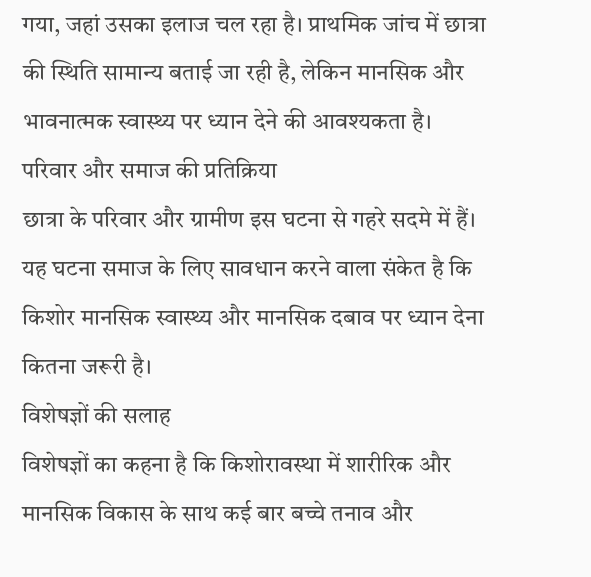गया, जहां उसका इलाज चल रहा है। प्राथमिक जांच में छात्रा की स्थिति सामान्य बताई जा रही है, लेकिन मानसिक और भावनात्मक स्वास्थ्य पर ध्यान देने की आवश्यकता है।
परिवार और समाज की प्रतिक्रिया
छात्रा के परिवार और ग्रामीण इस घटना से गहरे सदमे में हैं। यह घटना समाज के लिए सावधान करने वाला संकेत है कि किशोर मानसिक स्वास्थ्य और मानसिक दबाव पर ध्यान देना कितना जरूरी है।
विशेषज्ञों की सलाह
विशेषज्ञों का कहना है कि किशोरावस्था में शारीरिक और मानसिक विकास के साथ कई बार बच्चे तनाव और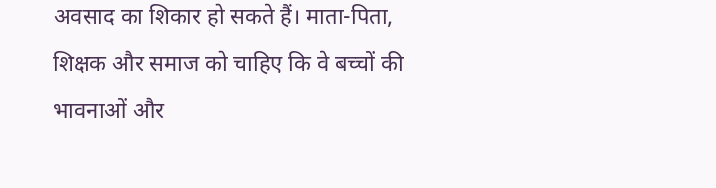अवसाद का शिकार हो सकते हैं। माता-पिता, शिक्षक और समाज को चाहिए कि वे बच्चों की भावनाओं और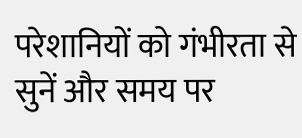परेशानियों को गंभीरता से सुनें और समय पर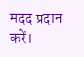मदद प्रदान करें।